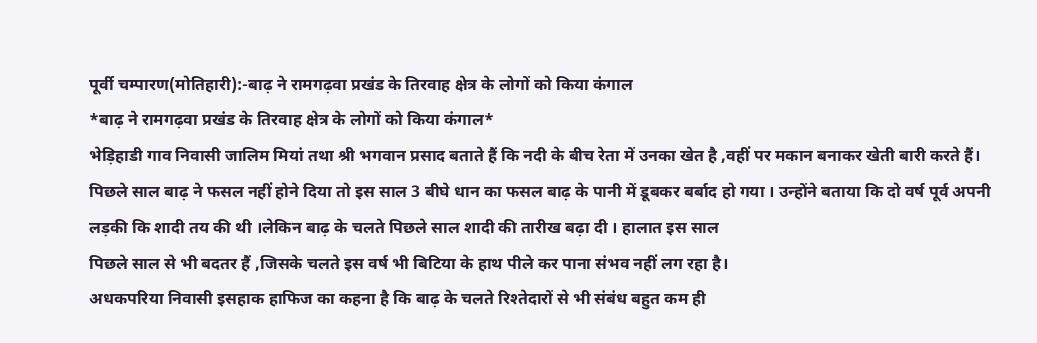पूर्वी चम्पारण(मोतिहारी):-बाढ़ ने रामगढ़वा प्रखंड के तिरवाह क्षेत्र के लोगों को किया कंगाल
*बाढ़ ने रामगढ़वा प्रखंड के तिरवाह क्षेत्र के लोगों को किया कंगाल*
भेड़िहाडी गाव निवासी जालिम मियां तथा श्री भगवान प्रसाद बताते हैं कि नदी के बीच रेता में उनका खेत है ,वहीं पर मकान बनाकर खेती बारी करते हैं। पिछले साल बाढ़ ने फसल नहीं होने दिया तो इस साल 3 बीघे धान का फसल बाढ़ के पानी में डूबकर बर्बाद हो गया । उन्होंने बताया कि दो वर्ष पूर्व अपनी लड़की कि शादी तय की थी ।लेकिन बाढ़ के चलते पिछले साल शादी की तारीख बढ़ा दी । हालात इस साल
पिछले साल से भी बदतर हैं ,जिसके चलते इस वर्ष भी बिटिया के हाथ पीले कर पाना संभव नहीं लग रहा है।
अधकपरिया निवासी इसहाक हाफिज का कहना है कि बाढ़ के चलते रिश्तेदारों से भी संबंध बहुत कम ही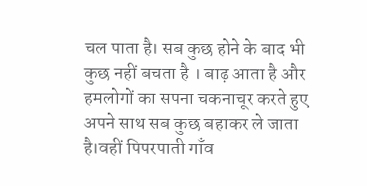चल पाता है। सब कुछ होने के बाद भी कुछ नहीं बचता है । बाढ़ आता है और हमलोगों का सपना चकनाचूर करते हुए अपने साथ सब कुछ बहाकर ले जाता है।वहीं पिपरपाती गाँव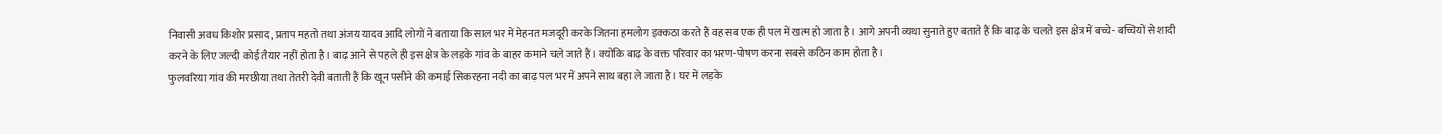निवासी अवध किशोर प्रसाद, प्रताप महतो तथा अंजय यादव आदि लोगों ने बताया कि साल भर में मेहनत मजदूरी करके जितना हमलोग इक्कठा करते हैं वह सब एक ही पल में खत्म हो जाता है। आगे अपनी व्यथा सुनाते हुए बताते हैं कि बाढ़ के चलते इस क्षेत्र में बच्चे- बच्चियों से शादी करने के लिए जल्दी कोई तैयार नहीं होता है। बाढ़ आने से पहले ही इस क्षेत्र के लड़के गांव के बाहर कमाने चले जाते हैं। क्योंकि बाढ़ के वक्त परिवार का भरण-पोषण करना सबसे कठिन काम होता है।
फुलवरिया गांव की मरछीया तथा तेतरी देवी बताती हैं कि खून पसीने की कमाई सिकरहना नदी का बाढ़ पल भर में अपने साथ बहा ले जाता है। घर में लड़के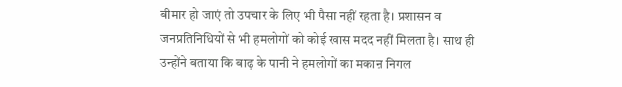बीमार हो जाएं तो उपचार के लिए भी पैसा नहीं रहता है। प्रशासन व जनप्रतिनिधियों से भी हमलोगों को कोई खास मदद नहीं मिलता है। साथ ही उन्होंने बताया कि बाढ़ के पानी ने हमलोगों का मकाऩ निगल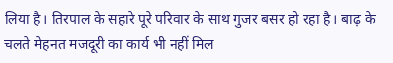लिया है। तिरपाल के सहारे पूरे परिवार के साथ गुजर बसर हो रहा है। बाढ़ के चलते मेहनत मजदूरी का कार्य भी नहीं मिल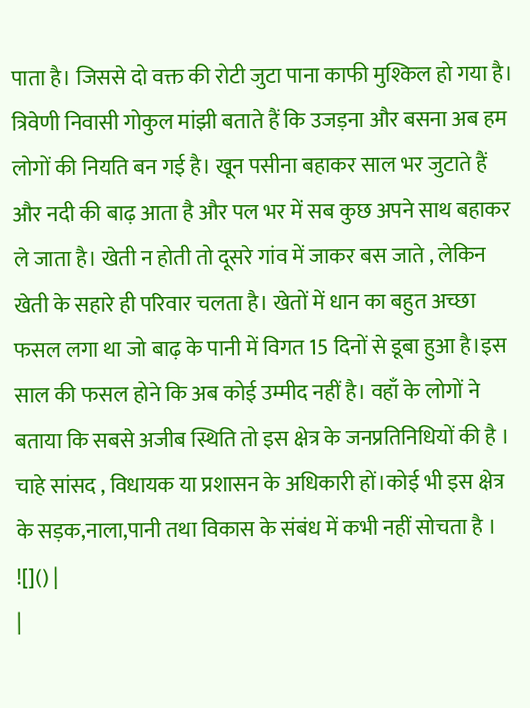पाता है। जिससे दो वक्त की रोटी जुटा पाना काफी मुश्किल हो गया है।
त्रिवेणी निवासी गोकुल मांझी बताते हैं कि उजड़ना और बसना अब हम लोगों की नियति बन गई है। खून पसीना बहाकर साल भर जुटाते हैं और नदी की बाढ़ आता है और पल भर में सब कुछ अपने साथ बहाकर ले जाता है। खेती न होती तो दूसरे गांव में जाकर बस जाते , लेकिन खेती के सहारे ही परिवार चलता है। खेतों में धान का बहुत अच्छा फसल लगा था जो बाढ़ के पानी में विगत 15 दिनों से डूबा हुआ है।इस साल की फसल होने कि अब कोई उम्मीद नहीं है। वहाँ के लोगों ने बताया कि सबसे अजीब स्थिति तो इस क्षेत्र के जनप्रतिनिधियों की है । चाहे सांसद , विधायक या प्रशासन के अधिकारी हों।कोई भी इस क्षेत्र के सड़क,नाला,पानी तथा विकास के संबंध में कभी नहीं सोचता है ।
![]() |
|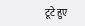टूटे हुए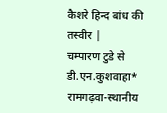कैशरे हिन्द बांध की तस्वीर |
चम्पारण टुडे से डी.एन.कुशवाहा*
रामगढ़वा-स्थानीय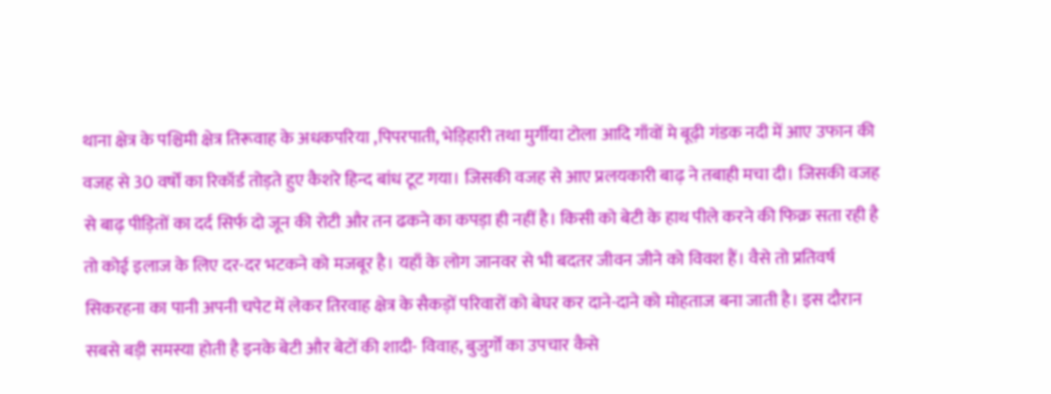थाना क्षेत्र के पश्चिमी क्षेत्र तिरूवाह के अधकपरिया ,पिपरपाती, भेड़िहारी तथा मुर्गीया टोला आदि गाँवों मे बूढ़ी गंडक नदी में आए उफान की वजह से 30 वर्षों का रिकॉर्ड तोड़ते हुए कैशरे हिन्द बांध टूट गया। जिसकी वजह से आए प्रलयकारी बाढ़ ने तबाही मचा दी। जिसकी वजह से बाढ़ पीड़ितों का दर्द सिर्फ दो जून की रोटी और तन ढकने का कपड़ा ही नहीं है। किसी को बेटी के हाथ पीले करने की फिक्र सता रही है तो कोई इलाज के लिए दर-दर भटकने को मजबूर है। यहाँ के लोग जानवर से भी बदतर जीवन जीने को विवश हैं। वैसे तो प्रतिवर्ष सिकरहना का पानी अपनी चपेट में लेकर तिरवाह क्षेत्र के सैकड़ों परिवारों को बेघर कर दाने-दाने को मोहताज बना जाती है। इस दौरान सबसे बड़ी समस्या होती है इनके बेटी और बेटों की शादी- विवाह, बुजुर्गों का उपचार कैसे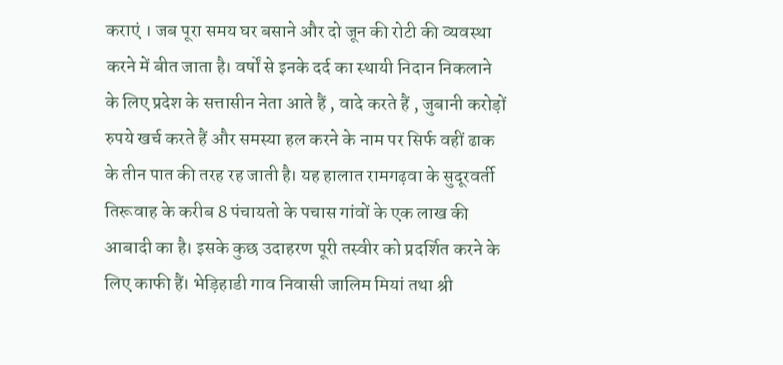कराएं । जब पूरा समय घर बसाने और दो जून की रोटी की व्यवस्था करने में बीत जाता है। वर्षों से इनके दर्द का स्थायी निदान निकलाने के लिए प्रदेश के सत्तासीन नेता आते हैं , वादे करते हैं , जुबानी करोड़ों रुपये खर्च करते हैं और समस्या हल करने के नाम पर सिर्फ वहीं ढाक के तीन पात की तरह रह जाती है। यह हालात रामगढ़वा के सुदूरवर्ती तिरूवाह के करीब 8 पंचायतो के पचास गांवों के एक लाख की आबादी का है। इसके कुछ उदाहरण पूरी तस्वीर को प्रदर्शित करने के लिए काफी हैं। भेड़िहाडी गाव निवासी जालिम मियां तथा श्री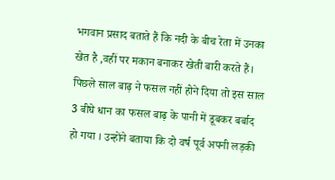भगवान प्रसाद बताते हैं कि नदी के बीच रेता में उनका खेत है ,वहीं पर मकान बनाकर खेती बारी करते हैं। पिछले साल बाढ़ ने फसल नहीं होने दिया तो इस साल 3 बीघे धान का फसल बाढ़ के पानी में डूबकर बर्बाद हो गया । उन्होंने बताया कि दो वर्ष पूर्व अपनी लड़की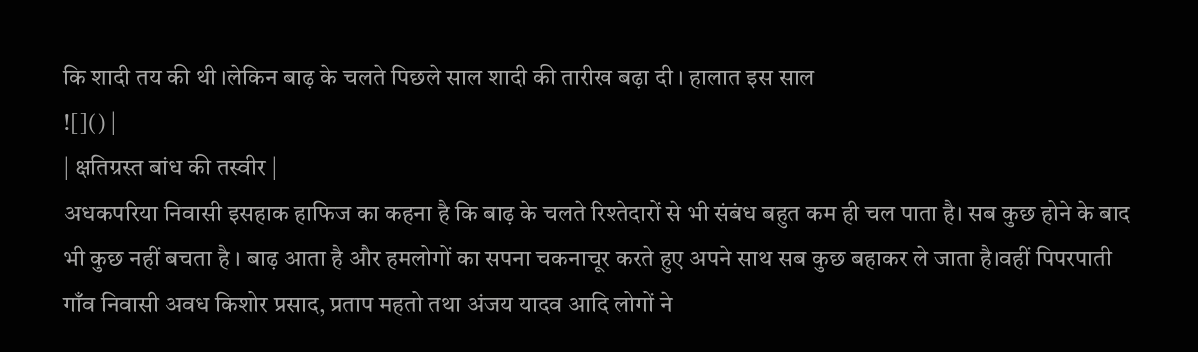कि शादी तय की थी ।लेकिन बाढ़ के चलते पिछले साल शादी की तारीख बढ़ा दी । हालात इस साल
![]() |
| क्षतिग्रस्त बांध की तस्वीर |
अधकपरिया निवासी इसहाक हाफिज का कहना है कि बाढ़ के चलते रिश्तेदारों से भी संबंध बहुत कम ही चल पाता है। सब कुछ होने के बाद भी कुछ नहीं बचता है । बाढ़ आता है और हमलोगों का सपना चकनाचूर करते हुए अपने साथ सब कुछ बहाकर ले जाता है।वहीं पिपरपाती गाँव निवासी अवध किशोर प्रसाद, प्रताप महतो तथा अंजय यादव आदि लोगों ने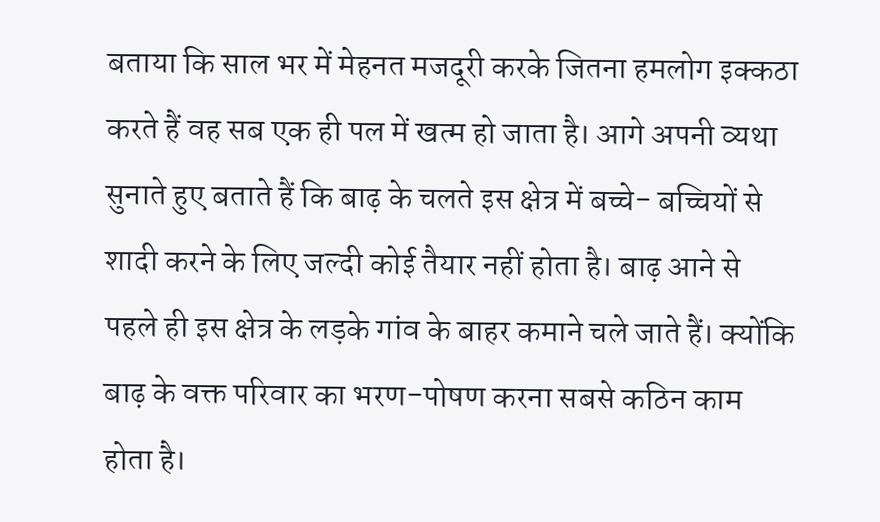बताया कि साल भर में मेहनत मजदूरी करके जितना हमलोग इक्कठा करते हैं वह सब एक ही पल में खत्म हो जाता है। आगे अपनी व्यथा सुनाते हुए बताते हैं कि बाढ़ के चलते इस क्षेत्र में बच्चे- बच्चियों से शादी करने के लिए जल्दी कोई तैयार नहीं होता है। बाढ़ आने से पहले ही इस क्षेत्र के लड़के गांव के बाहर कमाने चले जाते हैं। क्योंकि बाढ़ के वक्त परिवार का भरण-पोषण करना सबसे कठिन काम होता है।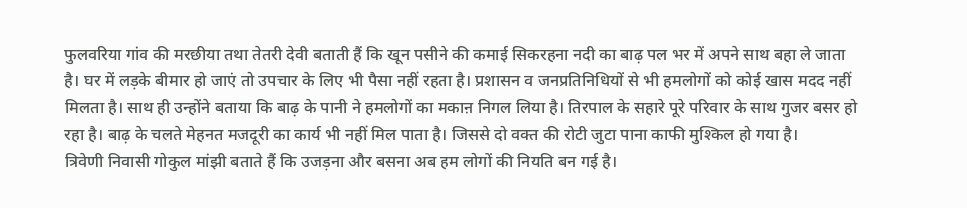फुलवरिया गांव की मरछीया तथा तेतरी देवी बताती हैं कि खून पसीने की कमाई सिकरहना नदी का बाढ़ पल भर में अपने साथ बहा ले जाता है। घर में लड़के बीमार हो जाएं तो उपचार के लिए भी पैसा नहीं रहता है। प्रशासन व जनप्रतिनिधियों से भी हमलोगों को कोई खास मदद नहीं मिलता है। साथ ही उन्होंने बताया कि बाढ़ के पानी ने हमलोगों का मकाऩ निगल लिया है। तिरपाल के सहारे पूरे परिवार के साथ गुजर बसर हो रहा है। बाढ़ के चलते मेहनत मजदूरी का कार्य भी नहीं मिल पाता है। जिससे दो वक्त की रोटी जुटा पाना काफी मुश्किल हो गया है।
त्रिवेणी निवासी गोकुल मांझी बताते हैं कि उजड़ना और बसना अब हम लोगों की नियति बन गई है।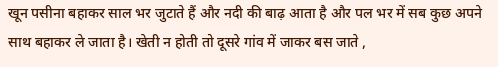खून पसीना बहाकर साल भर जुटाते हैं और नदी की बाढ़ आता है और पल भर में सब कुछ अपने साथ बहाकर ले जाता है। खेती न होती तो दूसरे गांव में जाकर बस जाते ,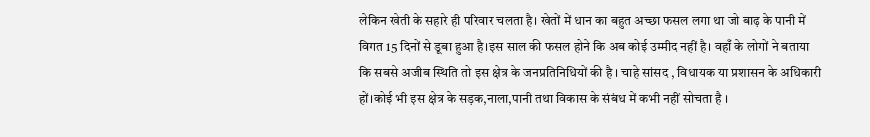लेकिन खेती के सहारे ही परिवार चलता है। खेतों में धान का बहुत अच्छा फसल लगा था जो बाढ़ के पानी में विगत 15 दिनों से डूबा हुआ है।इस साल की फसल होने कि अब कोई उम्मीद नहीं है। वहाँ के लोगों ने बताया कि सबसे अजीब स्थिति तो इस क्षेत्र के जनप्रतिनिधियों की है । चाहे सांसद , विधायक या प्रशासन के अधिकारी हों।कोई भी इस क्षेत्र के सड़क,नाला,पानी तथा विकास के संबंध में कभी नहीं सोचता है ।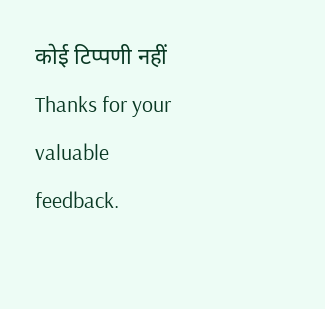कोई टिप्पणी नहीं
Thanks for your valuable feedback.